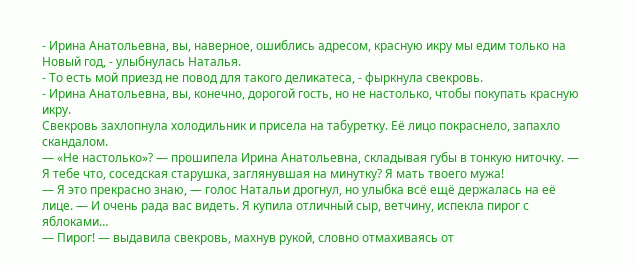- Ирина Анатольевна, вы, наверное, ошиблись адресом, красную икру мы едим только на Новый год, - улыбнулась Наталья.
- То есть мой приезд не повод для такого деликатеса, - фыркнула свекровь.
- Ирина Анатольевна, вы, конечно, дорогой гость, но не настолько, чтобы покупать красную икру.
Свекровь захлопнула холодильник и присела на табуретку. Её лицо покраснело, запахло скандалом.
— «Не настолько»? — прошипела Ирина Анатольевна, складывая губы в тонкую ниточку. — Я тебе что, соседская старушка, заглянувшая на минутку? Я мать твоего мужа!
— Я это прекрасно знаю, — голос Натальи дрогнул, но улыбка всё ещё держалась на её лице. — И очень рада вас видеть. Я купила отличный сыр, ветчину, испекла пирог с яблоками…
— Пирог! — выдавила свекровь, махнув рукой, словно отмахиваясь от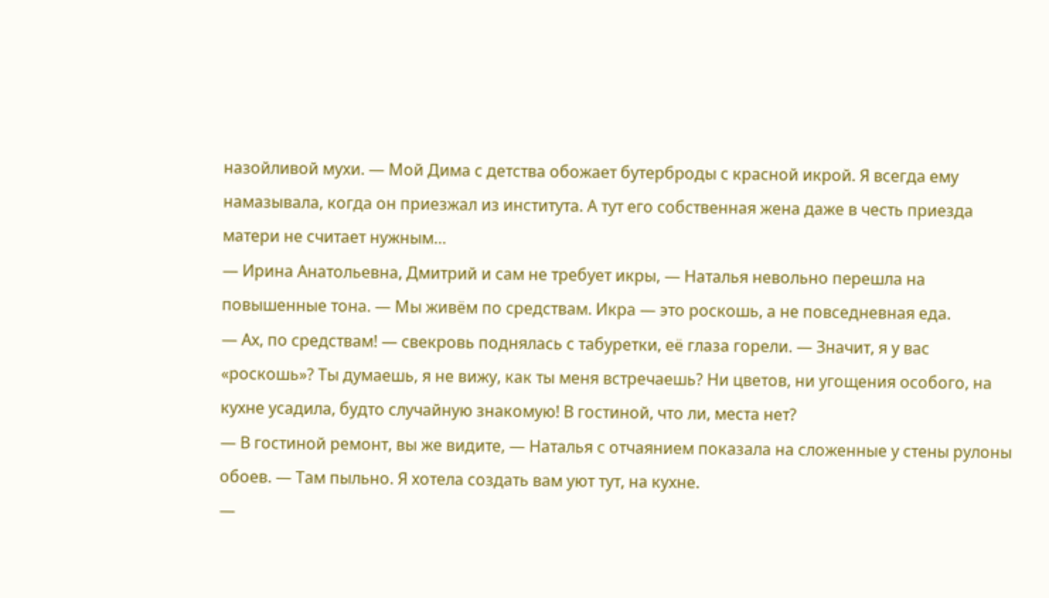назойливой мухи. — Мой Дима с детства обожает бутерброды с красной икрой. Я всегда ему намазывала, когда он приезжал из института. А тут его собственная жена даже в честь приезда матери не считает нужным…
— Ирина Анатольевна, Дмитрий и сам не требует икры, — Наталья невольно перешла на повышенные тона. — Мы живём по средствам. Икра — это роскошь, а не повседневная еда.
— Ах, по средствам! — свекровь поднялась с табуретки, её глаза горели. — Значит, я у вас «роскошь»? Ты думаешь, я не вижу, как ты меня встречаешь? Ни цветов, ни угощения особого, на кухне усадила, будто случайную знакомую! В гостиной, что ли, места нет?
— В гостиной ремонт, вы же видите, — Наталья с отчаянием показала на сложенные у стены рулоны обоев. — Там пыльно. Я хотела создать вам уют тут, на кухне.
—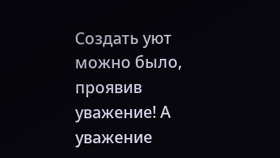Создать уют можно было, проявив уважение! А уважение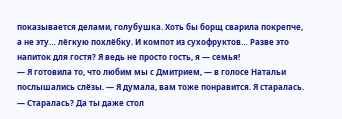показывается делами, голубушка. Хоть бы борщ сварила покрепче, а не эту… лёгкую похлёбку. И компот из сухофруктов… Разве это напиток для гостя? Я ведь не просто гость, я — семья!
— Я готовила то, что любим мы с Дмитрием, — в голосе Натальи послышались слёзы. — Я думала, вам тоже понравится. Я старалась.
— Старалась? Да ты даже стол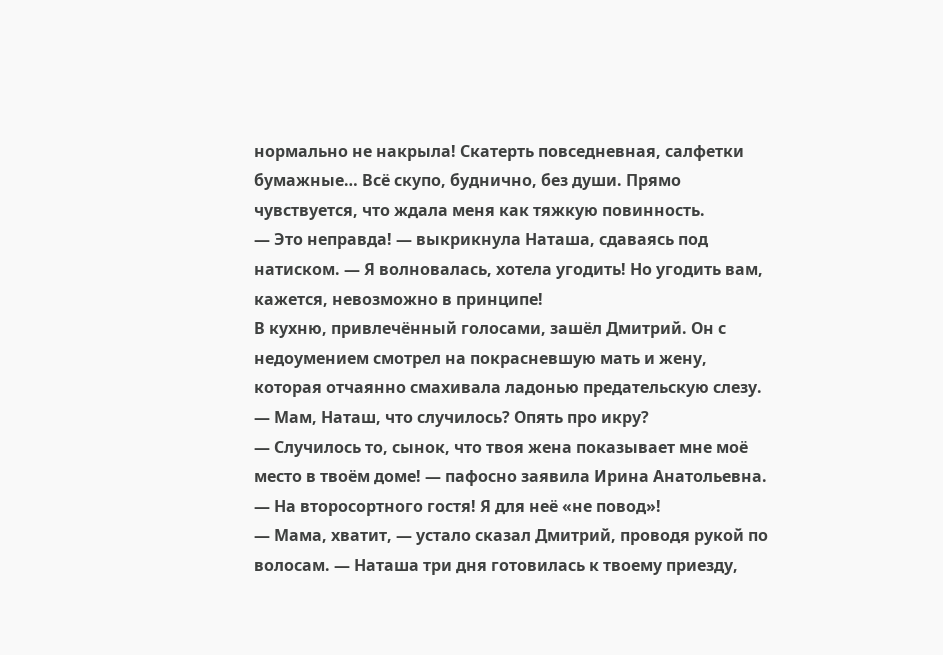нормально не накрыла! Скатерть повседневная, салфетки бумажные… Всё скупо, буднично, без души. Прямо чувствуется, что ждала меня как тяжкую повинность.
— Это неправда! — выкрикнула Наташа, сдаваясь под натиском. — Я волновалась, хотела угодить! Но угодить вам, кажется, невозможно в принципе!
В кухню, привлечённый голосами, зашёл Дмитрий. Он с недоумением смотрел на покрасневшую мать и жену, которая отчаянно смахивала ладонью предательскую слезу.
— Мам, Наташ, что случилось? Опять про икру?
— Случилось то, сынок, что твоя жена показывает мне моё место в твоём доме! — пафосно заявила Ирина Анатольевна. — На второсортного гостя! Я для неё «не повод»!
— Мама, хватит, — устало сказал Дмитрий, проводя рукой по волосам. — Наташа три дня готовилась к твоему приезду,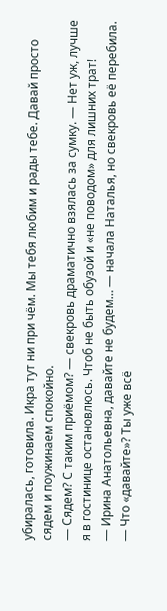убиралась, готовила. Икра тут ни при чём. Мы тебя любим и рады тебе. Давай просто сядем и поужинаем спокойно.
— Сядем? С таким приёмом? — свекровь драматично взялась за сумку. — Нет уж, лучше я в гостинице остановлюсь. Чтоб не быть обузой и «не поводом» для лишних трат!
— Ирина Анатольевна, давайте не будем… — начала Наталья, но свекровь её перебила.
— Что «давайте»? Ты уже всё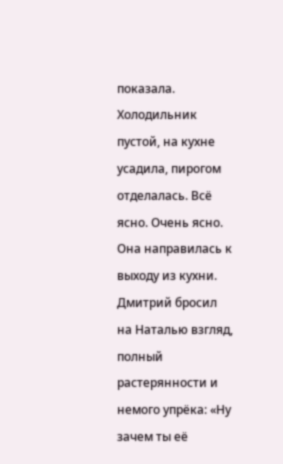показала. Холодильник пустой, на кухне усадила, пирогом отделалась. Всё ясно. Очень ясно.
Она направилась к выходу из кухни. Дмитрий бросил на Наталью взгляд, полный растерянности и немого упрёка: «Ну зачем ты её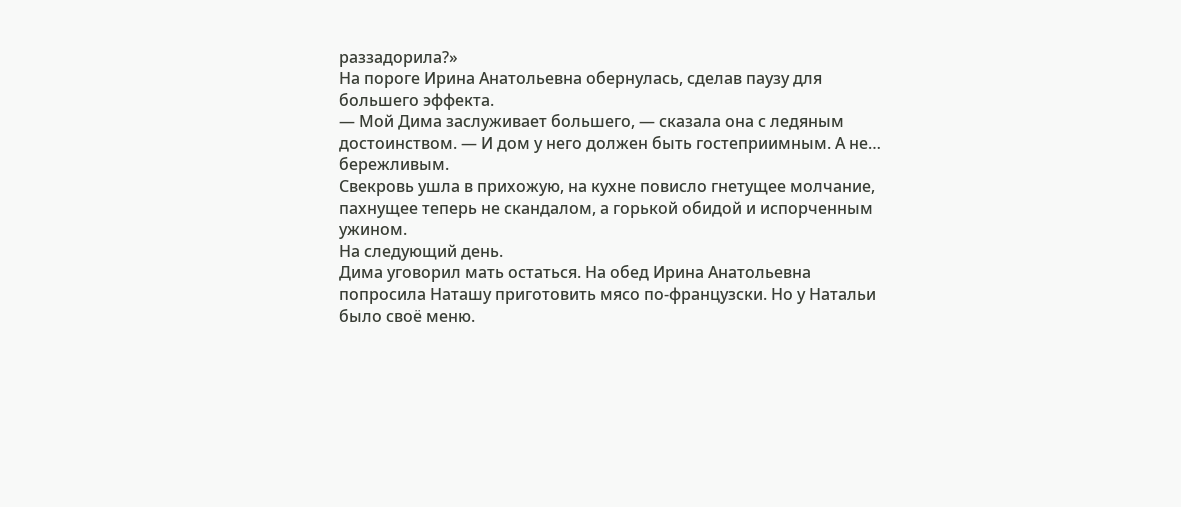раззадорила?»
На пороге Ирина Анатольевна обернулась, сделав паузу для большего эффекта.
— Мой Дима заслуживает большего, — сказала она с ледяным достоинством. — И дом у него должен быть гостеприимным. А не… бережливым.
Свекровь ушла в прихожую, на кухне повисло гнетущее молчание, пахнущее теперь не скандалом, а горькой обидой и испорченным ужином.
На следующий день.
Дима уговорил мать остаться. На обед Ирина Анатольевна попросила Наташу приготовить мясо по-французски. Но у Натальи было своё меню.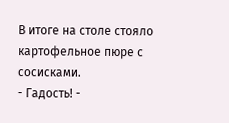В итоге на столе стояло картофельное пюре с сосисками.
- Гадость! -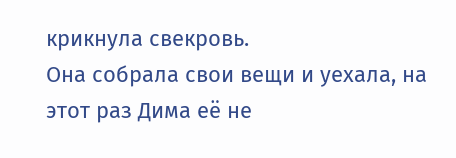крикнула свекровь.
Она собрала свои вещи и уехала, на этот раз Дима её не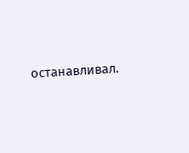останавливал.